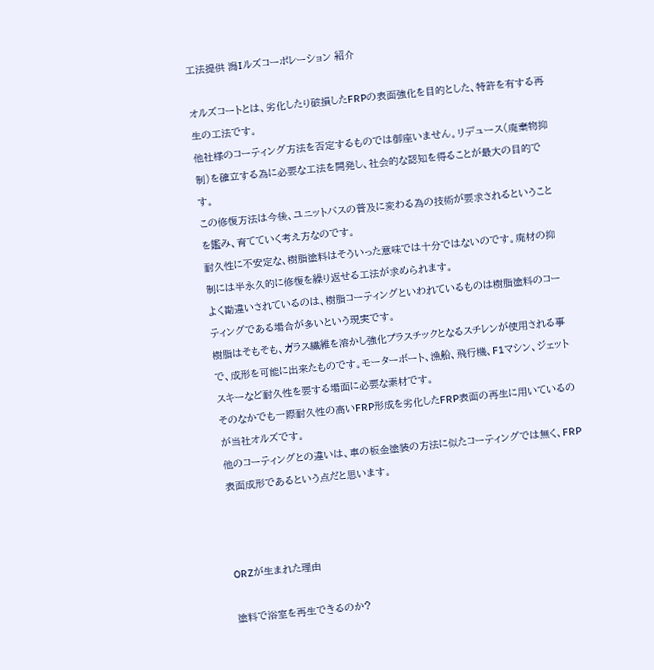工法提供 潟Iルズコーポレーション 紹介

オルズコートとは、劣化したり破損したFRPの表面強化を目的とした、特許を有する再生の工法です。
他社様のコーティング方法を否定するものでは御座いません。リデュース(廃棄物抑制)を確立する為に必要な工法を開発し、社会的な認知を得ることが最大の目的です。
この修復方法は今後、ユニットバスの普及に変わる為の技術が要求されるということを鑑み、育てていく考え方なのです。
耐久性に不安定な、樹脂塗料はそういった意味では十分ではないのです。廃材の抑制には半永久的に修復を繰り返せる工法が求められます。
よく勘違いされているのは、樹脂コーティングといわれているものは樹脂塗料のコーティングである場合が多いという現実です。
樹脂はそもそも、ガラス繊維を溶かし強化プラスチックとなるスチレンが使用される事で、成形を可能に出来たものです。モーターボート、漁船、飛行機、F1マシン、ジェットスキーなど耐久性を要する場面に必要な素材です。
そのなかでも一際耐久性の高いFRP形成を劣化したFRP表面の再生に用いているのが当社オルズです。
他のコーティングとの違いは、車の板金塗装の方法に似たコーティングでは無く、FRP表面成形であるという点だと思います。



ORZが生まれた理由

塗料で浴室を再生できるのか?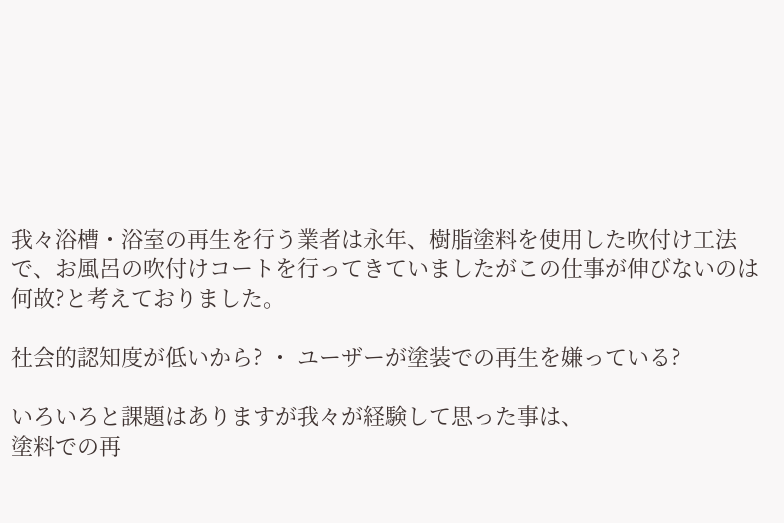我々浴槽・浴室の再生を行う業者は永年、樹脂塗料を使用した吹付け工法で、お風呂の吹付けコートを行ってきていましたがこの仕事が伸びないのは何故?と考えておりました。

社会的認知度が低いから? ・ ユーザーが塗装での再生を嫌っている?

いろいろと課題はありますが我々が経験して思った事は、
塗料での再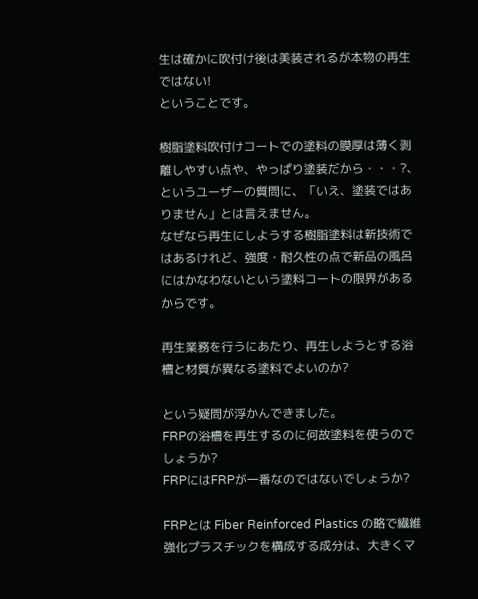生は確かに吹付け後は美装されるが本物の再生ではない!
ということです。

樹脂塗料吹付けコートでの塗料の膜厚は薄く剥離しやすい点や、やっぱり塗装だから・・・?、というユーザーの質問に、「いえ、塗装ではありません」とは言えません。
なぜなら再生にしようする樹脂塗料は新技術ではあるけれど、強度・耐久性の点で新品の風呂にはかなわないという塗料コートの限界があるからです。

再生業務を行うにあたり、再生しようとする浴槽と材質が異なる塗料でよいのか?

という疑問が浮かんできました。
FRPの浴槽を再生するのに何故塗料を使うのでしょうか?
FRPにはFRPが一番なのではないでしょうか?

FRPとは Fiber Reinforced Plastics の略で繊維強化プラスチックを構成する成分は、大きくマ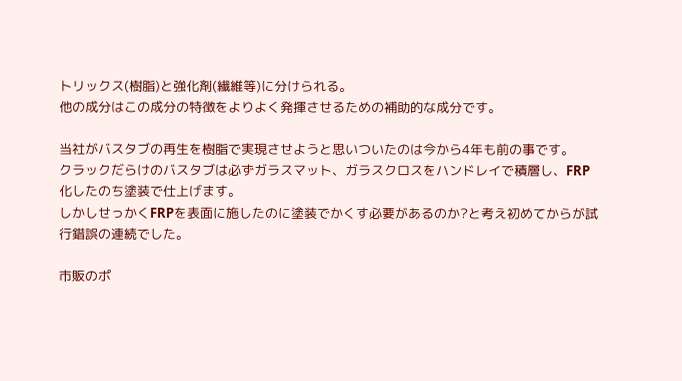トリックス(樹脂)と強化剤(繊維等)に分けられる。
他の成分はこの成分の特徴をよりよく発揮させるための補助的な成分です。

当社がバスタブの再生を樹脂で実現させようと思いついたのは今から4年も前の事です。
クラックだらけのバスタブは必ずガラスマット、ガラスクロスをハンドレイで積層し、FRP化したのち塗装で仕上げます。
しかしせっかくFRPを表面に施したのに塗装でかくす必要があるのか?と考え初めてからが試行錯誤の連続でした。

市販のポ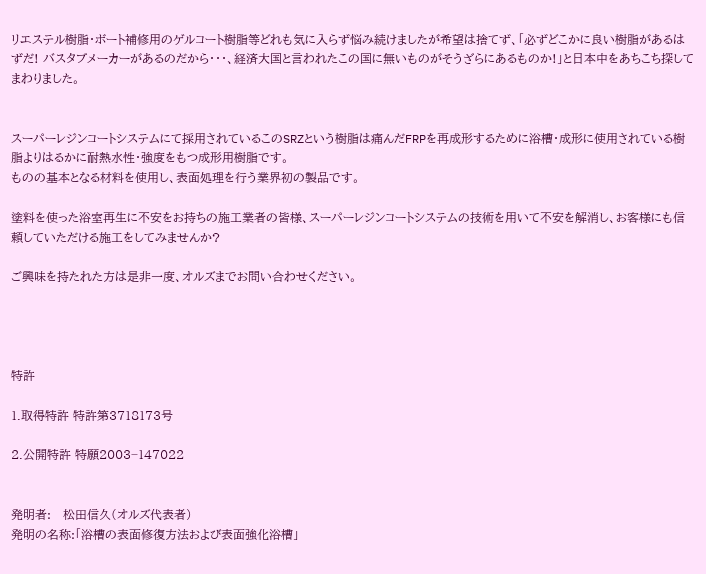リエステル樹脂・ボート補修用のゲルコート樹脂等どれも気に入らず悩み続けましたが希望は捨てず、「必ずどこかに良い樹脂があるはずだ! バスタブメーカーがあるのだから・・・、経済大国と言われたこの国に無いものがそうざらにあるものか!」と日本中をあちこち探してまわりました。


スーパーレジンコートシステムにて採用されているこのSRZという樹脂は痛んだFRPを再成形するために浴槽・成形に使用されている樹脂よりはるかに耐熱水性・強度をもつ成形用樹脂です。
ものの基本となる材料を使用し、表面処理を行う業界初の製品です。

塗料を使った浴室再生に不安をお持ちの施工業者の皆様、スーパーレジンコートシステムの技術を用いて不安を解消し、お客様にも信頼していただける施工をしてみませんか?

ご興味を持たれた方は是非一度、オルズまでお問い合わせください。




特許

1.取得特許 特許第3718173号

2.公開特許 特願2003−147022


発明者:   松田信久(オルズ代表者)
発明の名称:「浴槽の表面修復方法および表面強化浴槽」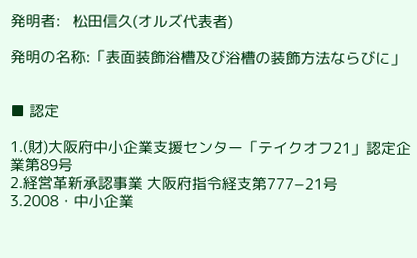発明者:   松田信久(オルズ代表者)

発明の名称:「表面装飾浴槽及び浴槽の装飾方法ならびに」


■ 認定

1.(財)大阪府中小企業支援センター「テイクオフ21」認定企業第89号
2.経営革新承認事業 大阪府指令経支第777−21号
3.2008・中小企業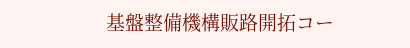基盤整備機構販路開拓コー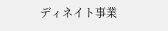ディネイト事業